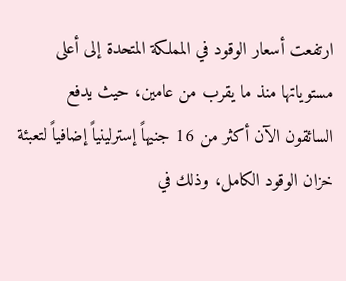ارتفعت أسعار الوقود في المملكة المتحدة إلى أعلى مستوياتها منذ ما يقرب من عامين، حيث يدفع السائقون الآن أكثر من 16 جنيهاً إسترلينياً إضافياً لتعبئة خزان الوقود الكامل، وذلك في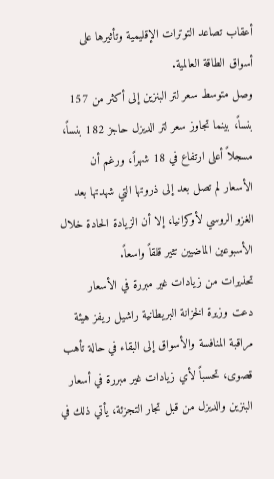أعقاب تصاعد التوترات الإقليمية وتأثيرها على أسواق الطاقة العالمية.
وصل متوسط سعر لتر البنزين إلى أكثر من 157 بنساً، بينما تجاوز سعر لتر الديزل حاجز 182 بنساً، مسجلاً أعلى ارتفاع في 18 شهراً، ورغم أن الأسعار لم تصل بعد إلى ذروتها التي شهدتها بعد الغزو الروسي لأوكرانيا، إلا أن الزيادة الحادة خلال الأسبوعين الماضيين تثير قلقاً واسعاً.
تحذيرات من زيادات غير مبررة في الأسعار
دعت وزيرة الخزانة البريطانية راشيل ريفز هيئة مراقبة المنافسة والأسواق إلى البقاء في حالة تأهب قصوى، تحسباً لأي زيادات غير مبررة في أسعار البنزين والديزل من قبل تجار التجزئة، يأتي ذلك في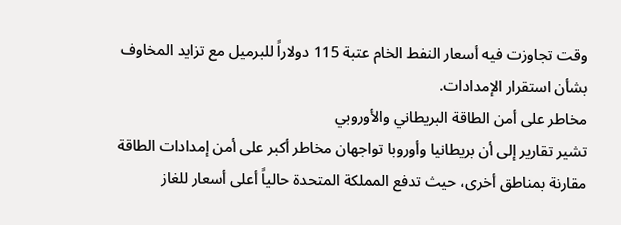وقت تجاوزت فيه أسعار النفط الخام عتبة 115 دولاراً للبرميل مع تزايد المخاوف بشأن استقرار الإمدادات.
مخاطر على أمن الطاقة البريطاني والأوروبي
تشير تقارير إلى أن بريطانيا وأوروبا تواجهان مخاطر أكبر على أمن إمدادات الطاقة مقارنة بمناطق أخرى، حيث تدفع المملكة المتحدة حالياً أعلى أسعار للغاز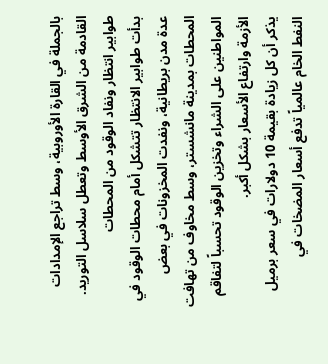بالجملة في القارة الأوروبية، وسط تراجع الإمدادات القادمة من الشرق الأوسط وتعطل سلاسل التوريد.
طوابير انتظار ونفاد الوقود من المحطات
بدأت طوابير الانتظار تتشكل أمام محطات الوقود في عدة مدن بريطانية، ونفدت المخزونات في بعض المحطات بمدينة مانشستر، وسط مخاوف من تهافت المواطنين على الشراء وتخزين الوقود تحسباً لتفاقم الأزمة وارتفاع الأسعار بشكل أكبر.
يذكر أن كل زيادة بقيمة 10 دولارات في سعر برميل النفط الخام عالمياً تدفع أسعار المضخات في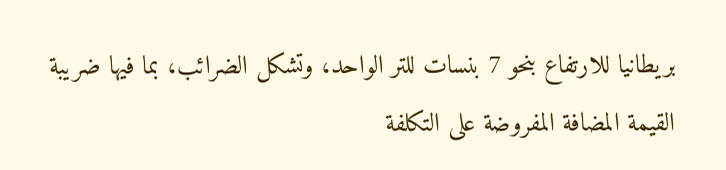بريطانيا للارتفاع بنحو 7 بنسات للتر الواحد، وتشكل الضرائب، بما فيها ضريبة القيمة المضافة المفروضة على التكلفة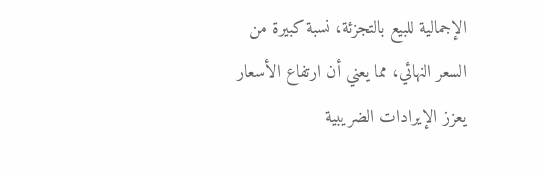الإجمالية للبيع بالتجزئة، نسبة كبيرة من السعر النهائي، مما يعني أن ارتفاع الأسعار يعزز الإيرادات الضريبية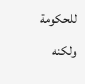للحكومة ولكنه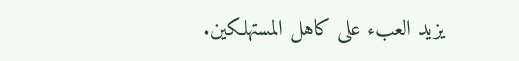يزيد العبء على كاهل المستهلكين.